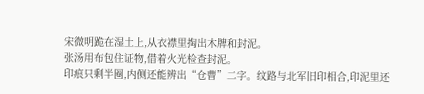宋微明跪在湿土上,从衣襟里掏出木牌和封泥。
张汤用布包住证物,借着火光检查封泥。
印痕只剩半圈,内侧还能辨出“仓曹”二字。纹路与北军旧印相合,印泥里还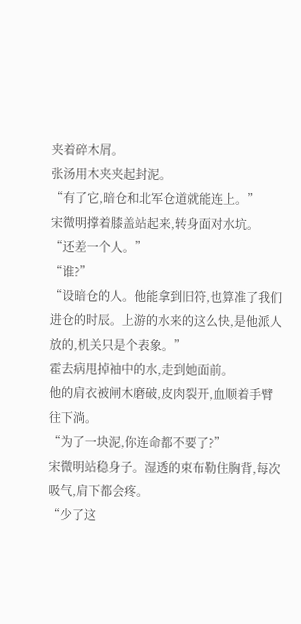夹着碎木屑。
张汤用木夹夹起封泥。
“有了它,暗仓和北军仓道就能连上。”
宋微明撑着膝盖站起来,转身面对水坑。
“还差一个人。”
“谁?”
“设暗仓的人。他能拿到旧符,也算准了我们进仓的时辰。上游的水来的这么快,是他派人放的,机关只是个表象。”
霍去病甩掉袖中的水,走到她面前。
他的肩衣被闸木磨破,皮肉裂开,血顺着手臂往下淌。
“为了一块泥,你连命都不要了?”
宋微明站稳身子。湿透的束布勒住胸背,每次吸气,肩下都会疼。
“少了这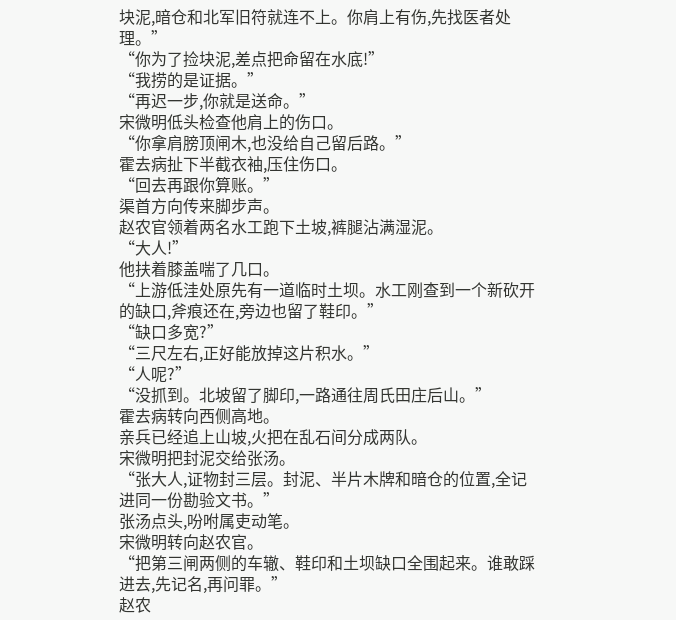块泥,暗仓和北军旧符就连不上。你肩上有伤,先找医者处理。”
“你为了捡块泥,差点把命留在水底!”
“我捞的是证据。”
“再迟一步,你就是送命。”
宋微明低头检查他肩上的伤口。
“你拿肩膀顶闸木,也没给自己留后路。”
霍去病扯下半截衣袖,压住伤口。
“回去再跟你算账。”
渠首方向传来脚步声。
赵农官领着两名水工跑下土坡,裤腿沾满湿泥。
“大人!”
他扶着膝盖喘了几口。
“上游低洼处原先有一道临时土坝。水工刚查到一个新砍开的缺口,斧痕还在,旁边也留了鞋印。”
“缺口多宽?”
“三尺左右,正好能放掉这片积水。”
“人呢?”
“没抓到。北坡留了脚印,一路通往周氏田庄后山。”
霍去病转向西侧高地。
亲兵已经追上山坡,火把在乱石间分成两队。
宋微明把封泥交给张汤。
“张大人,证物封三层。封泥、半片木牌和暗仓的位置,全记进同一份勘验文书。”
张汤点头,吩咐属吏动笔。
宋微明转向赵农官。
“把第三闸两侧的车辙、鞋印和土坝缺口全围起来。谁敢踩进去,先记名,再问罪。”
赵农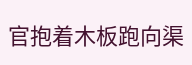官抱着木板跑向渠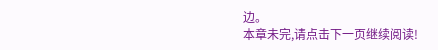边。
本章未完,请点击下一页继续阅读!